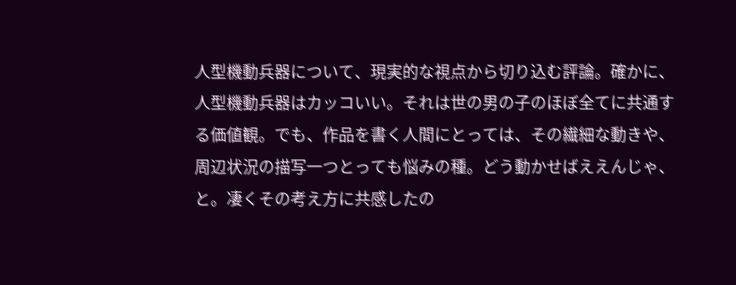人型機動兵器について、現実的な視点から切り込む評論。確かに、人型機動兵器はカッコいい。それは世の男の子のほぼ全てに共通する価値観。でも、作品を書く人間にとっては、その繊細な動きや、周辺状況の描写一つとっても悩みの種。どう動かせばええんじゃ、と。凄くその考え方に共感したの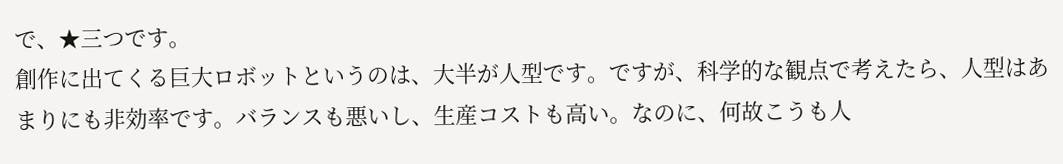で、★三つです。
創作に出てくる巨大ロボットというのは、大半が人型です。ですが、科学的な観点で考えたら、人型はあまりにも非効率です。バランスも悪いし、生産コストも高い。なのに、何故こうも人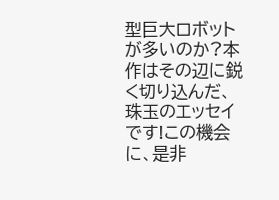型巨大ロボットが多いのか?本作はその辺に鋭く切り込んだ、珠玉のエッセイです!この機会に、是非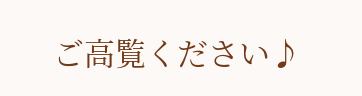ご高覧ください♪